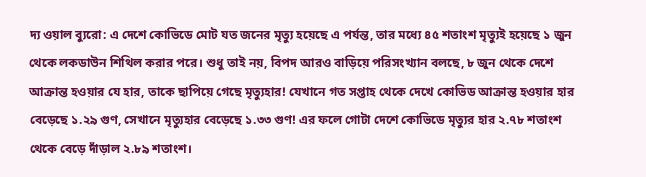দ্য ওয়াল ব্যুরো: এ দেশে কোভিডে মোট যত জনের মৃত্যু হয়েছে এ পর্যন্ত, তার মধ্যে ৪৫ শতাংশ মৃত্যুই হয়েছে ১ জুন থেকে লকডাউন শিথিল করার পরে। শুধু তাই নয়, বিপদ আরও বাড়িয়ে পরিসংখ্যান বলছে, ৮ জুন থেকে দেশে আক্রান্ত হওয়ার যে হার, তাকে ছাপিয়ে গেছে মৃত্যুহার! যেখানে গত সপ্তাহ থেকে দেখে কোভিড আক্রান্ত হওয়ার হার বেড়েছে ১.২৯ গুণ, সেখানে মৃত্যুহার বেড়েছে ১.৩৩ গুণ! এর ফলে গোটা দেশে কোভিডে মৃত্যুর হার ২.৭৮ শতাংশ থেকে বেড়ে দাঁড়াল ২.৮৯ শতাংশ।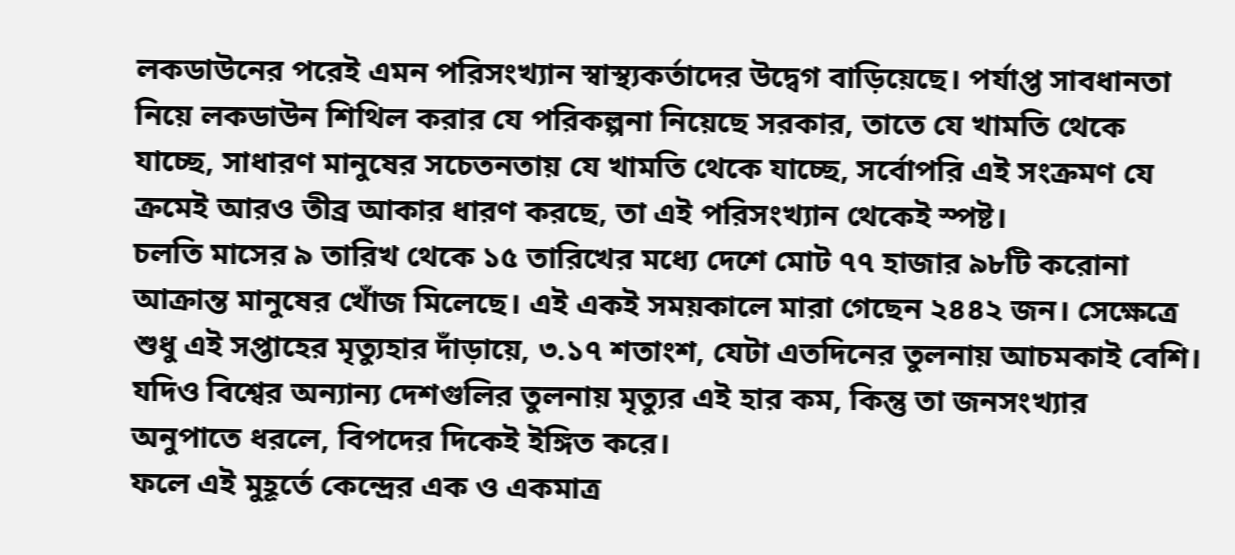লকডাউনের পরেই এমন পরিসংখ্যান স্বাস্থ্যকর্তাদের উদ্বেগ বাড়িয়েছে। পর্যাপ্ত সাবধানতা নিয়ে লকডাউন শিথিল করার যে পরিকল্পনা নিয়েছে সরকার, তাতে যে খামতি থেকে যাচ্ছে, সাধারণ মানুষের সচেতনতায় যে খামতি থেকে যাচ্ছে, সর্বোপরি এই সংক্রমণ যে ক্রমেই আরও তীব্র আকার ধারণ করছে, তা এই পরিসংখ্যান থেকেই স্পষ্ট।
চলতি মাসের ৯ তারিখ থেকে ১৫ তারিখের মধ্যে দেশে মোট ৭৭ হাজার ৯৮টি করোনা আক্রান্ত মানুষের খোঁজ মিলেছে। এই একই সময়কালে মারা গেছেন ২৪৪২ জন। সেক্ষেত্রে শুধু এই সপ্তাহের মৃত্যুহার দাঁড়ায়ে, ৩.১৭ শতাংশ, যেটা এতদিনের তুলনায় আচমকাই বেশি। যদিও বিশ্বের অন্যান্য দেশগুলির তুলনায় মৃত্যুর এই হার কম, কিন্তু তা জনসংখ্যার অনুপাতে ধরলে, বিপদের দিকেই ইঙ্গিত করে।
ফলে এই মুহূর্তে কেন্দ্রের এক ও একমাত্র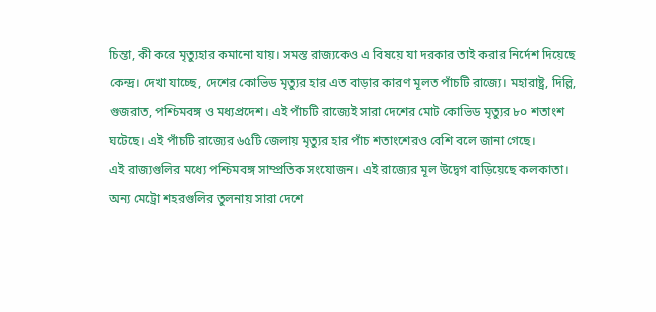চিন্তা, কী করে মৃত্যুহার কমানো যায়। সমস্ত রাজ্যকেও এ বিষয়ে যা দরকার তাই করার নির্দেশ দিয়েছে কেন্দ্র। দেখা যাচ্ছে, দেশের কোভিড মৃত্যুর হার এত বাড়ার কারণ মূলত পাঁচটি রাজ্যে। মহারাষ্ট্র, দিল্লি, গুজরাত, পশ্চিমবঙ্গ ও মধ্যপ্রদেশ। এই পাঁচটি রাজ্যেই সারা দেশের মোট কোভিড মৃত্যুর ৮০ শতাংশ ঘটেছে। এই পাঁচটি রাজ্যের ৬৫টি জেলায় মৃত্যুর হার পাঁচ শতাংশেরও বেশি বলে জানা গেছে।
এই রাজ্যগুলির মধ্যে পশ্চিমবঙ্গ সাম্প্রতিক সংযোজন। এই রাজ্যের মূল উদ্বেগ বাড়িয়েছে কলকাতা। অন্য মেট্রো শহরগুলির তুলনায় সারা দেশে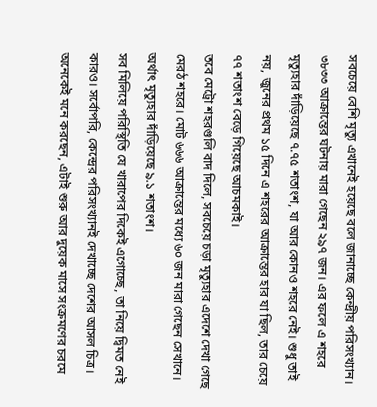সবচেয়ে বেশি মৃত্যু এখানেই হয়েছে বলে জানাচ্ছে কেন্দ্রীয় পরিসংখ্যান। ৩৮৩৩ আক্রান্তের ঘটনায় মারা গেছেন ২৯৭ জন। এর ফলে এ শহরে মৃত্যুহার দাঁড়িয়েছে ৭.৭৫ শতাংশ, যা আর কোনও শহরে নেই। শুধু তাই নয়, জুনের প্রথম ১৫ দিনে এ শহরের আক্রান্তের হার যা ছিল, তার চেয়ে ৭৭ শতাংশ বেড়ে গিয়েছে আচমকাই।
তবে মেট্রো শহরগুলি বাদ দিলে, সবচেয়ে চড়া মৃত্যুহার এদেশে দেখা গেছে মেরঠ শহরে। মোট ৬৬৬ আক্রান্তের মধ্যে ৬০ জন মারা গেছেন সেখানে। অর্থাৎ মৃত্যুহার দাঁড়িয়েছে ৯.১ শতাংশ।
সব মিলিয়ে পরিস্থিতি যে খারাপের দিকেই এগোচ্ছে, তা নিয়ে দ্বিমত নেই কারও। সর্বোপরি, কেন্দ্রের পরিসংখ্যানই দেখাচ্ছে দেশের আসল চিত্র। অনেকেই মনে করছেন, এটাই শুরু আর দুয়েক মাসে সংক্রমণের চরমে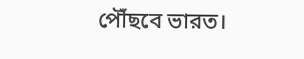পৌঁছবে ভারত।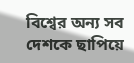বিশ্বের অন্য সব দেশকে ছাপিয়ে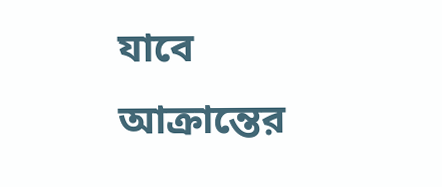যাবে আক্রান্তের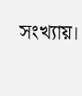সংখ্যায়।